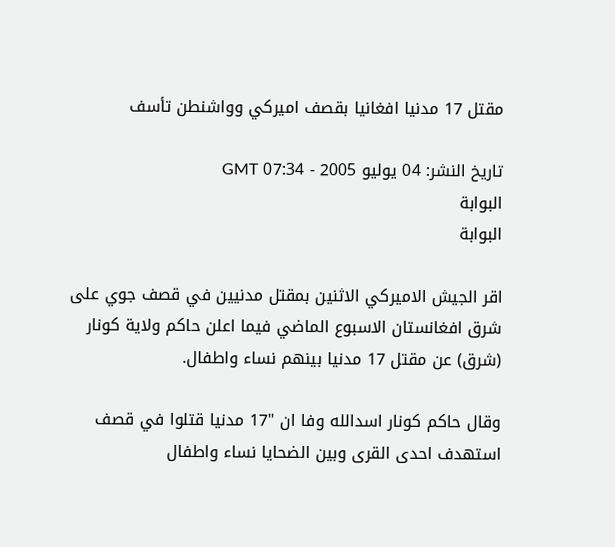مقتل 17 مدنيا افغانيا بقصف اميركي وواشنطن تأسف

تاريخ النشر: 04 يوليو 2005 - 07:34 GMT
البوابة
البوابة

اقر الجيش الاميركي الاثنين بمقتل مدنيين في قصف جوي على شرق افغانستان الاسبوع الماضي فيما اعلن حاكم ولاية كونار (شرق) عن مقتل 17 مدنيا بينهم نساء واطفال.

وقال حاكم كونار اسدالله وفا ان "17 مدنيا قتلوا في قصف استهدف احدى القرى وبين الضحايا نساء واطفال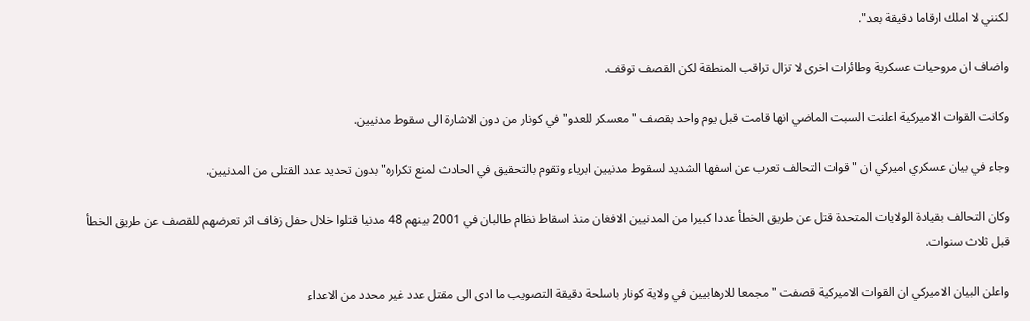لكنني لا املك ارقاما دقيقة بعد".

واضاف ان مروحيات عسكرية وطائرات اخرى لا تزال تراقب المنطقة لكن القصف توقف.

وكانت القوات الاميركية اعلنت السبت الماضي انها قامت قبل يوم واحد بقصف "معسكر للعدو" في كونار من دون الاشارة الى سقوط مدنيين.

وجاء في بيان عسكري اميركي ان "قوات التحالف تعرب عن اسفها الشديد لسقوط مدنيين ابرياء وتقوم بالتحقيق في الحادث لمنع تكراره" بدون تحديد عدد القتلى من المدنيين.

وكان التحالف بقيادة الولايات المتحدة قتل عن طريق الخطأ عددا كبيرا من المدنيين الافغان منذ اسقاط نظام طالبان في 2001 بينهم 48 مدنيا قتلوا خلال حفل زفاف اثر تعرضهم للقصف عن طريق الخطأ قبل ثلاث سنوات.

واعلن البيان الاميركي ان القوات الاميركية قصفت "مجمعا للارهابيين في ولاية كونار باسلحة دقيقة التصويب ما ادى الى مقتل عدد غير محدد من الاعداء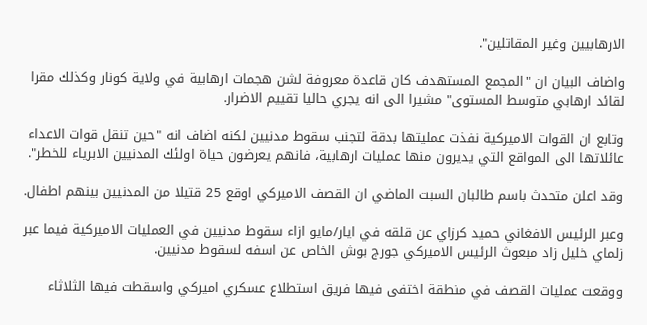الارهابيين وغير المقاتلين".

واضاف البيان ان "المجمع المستهدف كان قاعدة معروفة لشن هجمات ارهابية في ولاية كونار وكذلك مقرا لقائد ارهابي متوسط المستوى" مشيرا الى انه يجري حاليا تقييم الاضرار.

وتابع ان القوات الاميركية نفذت عمليتها بدقة لتجنب سقوط مدنيين لكنه اضاف انه "حين تنقل قوات الاعداء عائلاتها الى المواقع التي يديرون منها عمليات ارهابية، فانهم يعرضون حياة اولئك المدنيين الابرياء للخطر".

وقد اعلن متحدث باسم طالبان السبت الماضي ان القصف الاميركي اوقع 25 قتيلا من المدنيين بينهم اطفال.

وعبر الرئيس الافغاني حميد كرزاي عن قلقه في ايار/مايو ازاء سقوط مدنيين في العمليات الاميركية فيما عبر زلماي خليل زاد مبعوث الرئيس الاميركي جورج بوش الخاص عن اسفه لسقوط مدنيين.

ووقعت عمليات القصف في منطقة اختفى فيها فريق استطلاع عسكري اميركي واسقطت فيها الثلاثاء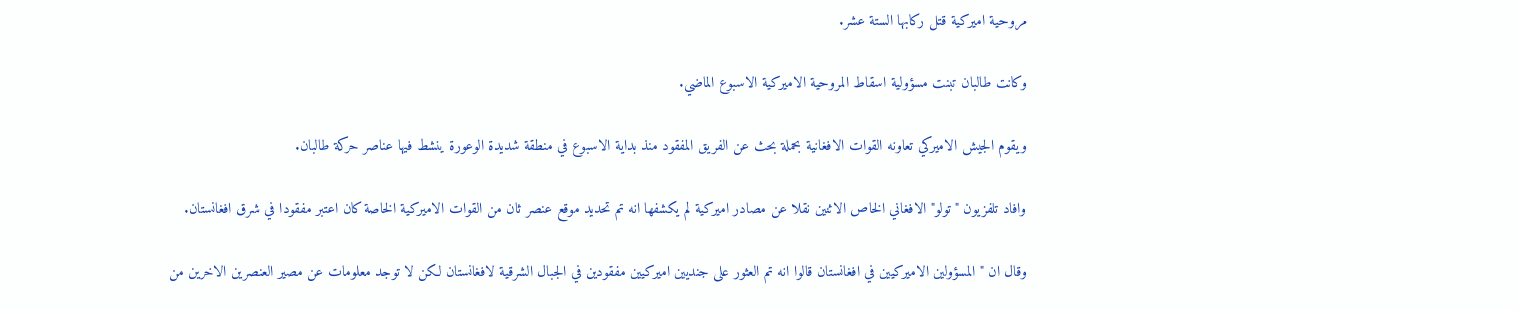مروحية اميركية قتل ركابها الستة عشر.

وكانت طالبان تبنت مسؤولية اسقاط المروحية الاميركية الاسبوع الماضي.

ويقوم الجيش الاميركي تعاونه القوات الافغانية بحملة بحث عن الفريق المفقود منذ بداية الاسبوع في منطقة شديدة الوعورة ينشط فيها عناصر حركة طالبان.

وافاد تلفزيون "تولو" الافغاني الخاص الاثنين نقلا عن مصادر اميركية لم يكشفها انه تم تحديد موقع عنصر ثان من القوات الاميركية الخاصة كان اعتبر مفقودا في شرق افغانستان.

وقال ان "المسؤولين الاميركيين في افغانستان قالوا انه تم العثور على جنديين اميركيين مفقودين في الجبال الشرقية لافغانستان لكن لا توجد معلومات عن مصير العنصرين الاخرين من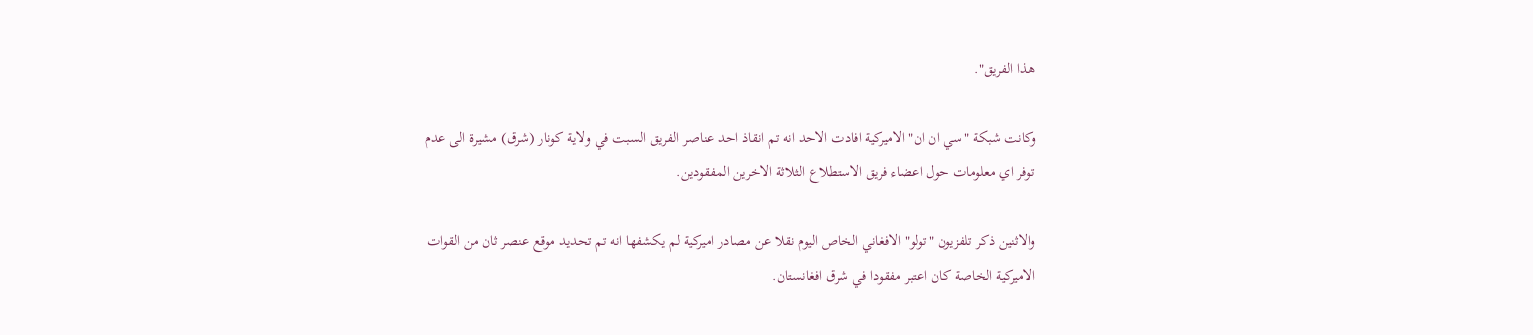هذا الفريق".

وكانت شبكة "سي ان ان" الاميركية افادت الاحد انه تم انقاذ احد عناصر الفريق السبت في ولاية كونار (شرق) مشيرة الى عدم توفر اي معلومات حول اعضاء فريق الاستطلاع الثلاثة الاخرين المفقودين.

والاثنين ذكر تلفزيون "تولو" الافغاني الخاص اليوم نقلا عن مصادر اميركية لم يكشفها انه تم تحديد موقع عنصر ثان من القوات الاميركية الخاصة كان اعتبر مفقودا في شرق افغانستان.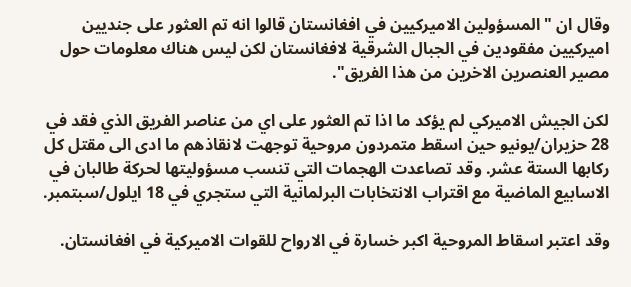وقال ان "المسؤولين الاميركيين في افغانستان قالوا انه تم العثور على جنديين اميركيين مفقودين في الجبال الشرقية لافغانستان لكن ليس هناك معلومات حول مصير العنصرين الاخرين من هذا الفريق".

لكن الجيش الاميركي لم يؤكد ما اذا تم العثور على اي من عناصر الفريق الذي فقد في 28 حزيران/يونيو حين اسقط متمردون مروحية توجهت لانقاذهم ما ادى الى مقتل كل ركابها الستة عشر. وقد تصاعدت الهجمات التي تنسب مسؤوليتها لحركة طالبان في الاسابيع الماضية مع اقتراب الانتخابات البرلمانية التي ستجري في 18 ايلول/سبتمبر.

وقد اعتبر اسقاط المروحية اكبر خسارة في الارواح للقوات الاميركية في افغانستان.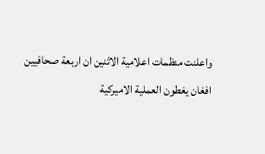واعلنت منظمات اعلامية الاثنين ان اربعة صحافيين افغان يغطون العملية الاميركية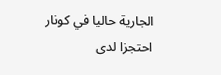الجارية حاليا في كونار احتجزا لدى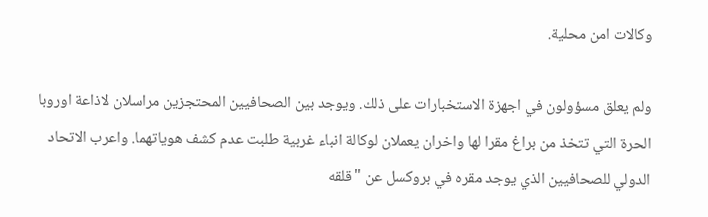وكالات امن محلية.

ولم يعلق مسؤولون في اجهزة الاستخبارات على ذلك. ويوجد بين الصحافيين المحتجزين مراسلان لاذاعة اوروبا الحرة التي تتخذ من براغ مقرا لها واخران يعملان لوكالة انباء غربية طلبت عدم كشف هوياتهما. واعرب الاتحاد الدولي للصحافيين الذي يوجد مقره في بروكسل عن "قلقه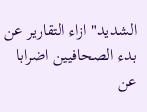الشديد" ازاء التقارير عن بدء الصحافيين اضرابا عن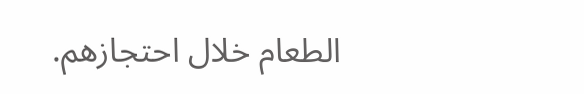الطعام خلال احتجازهم.